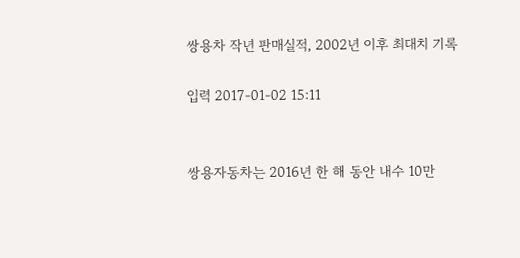쌍용차 작년 판매실적, 2002년 이후 최대치 기록

입력 2017-01-02 15:11


쌍용자동차는 2016년 한 해 동안 내수 10만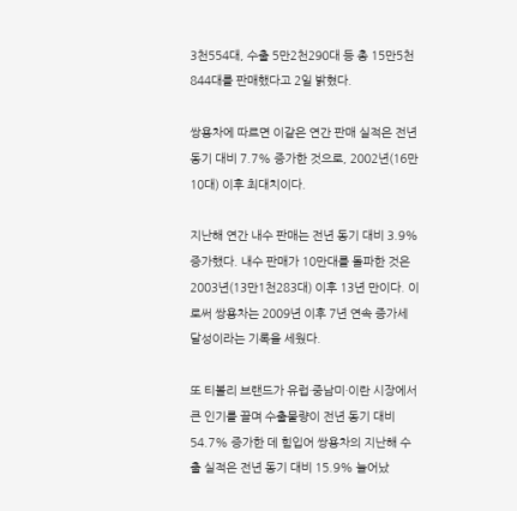3천554대, 수출 5만2천290대 등 총 15만5천844대를 판매했다고 2일 밝혔다.

쌍용차에 따르면 이같은 연간 판매 실적은 전년 동기 대비 7.7% 증가한 것으로, 2002년(16만10대) 이후 최대치이다.

지난해 연간 내수 판매는 전년 동기 대비 3.9% 증가했다. 내수 판매가 10만대를 돌파한 것은 2003년(13만1천283대) 이후 13년 만이다. 이로써 쌍용차는 2009년 이후 7년 연속 증가세 달성이라는 기록을 세웠다.

또 티볼리 브랜드가 유럽·중남미·이란 시장에서 큰 인기를 끌며 수출물량이 전년 동기 대비 54.7% 증가한 데 힘입어 쌍용차의 지난해 수출 실적은 전년 동기 대비 15.9% 늘어났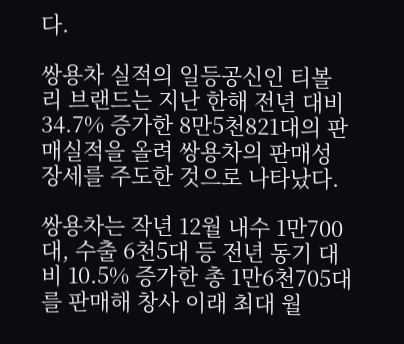다.

쌍용차 실적의 일등공신인 티볼리 브랜드는 지난 한해 전년 대비 34.7% 증가한 8만5천821대의 판매실적을 올려 쌍용차의 판매성장세를 주도한 것으로 나타났다.

쌍용차는 작년 12월 내수 1만700대, 수출 6천5대 등 전년 동기 대비 10.5% 증가한 총 1만6천705대를 판매해 창사 이래 최대 월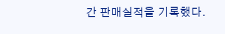간 판매실적을 기록했다.